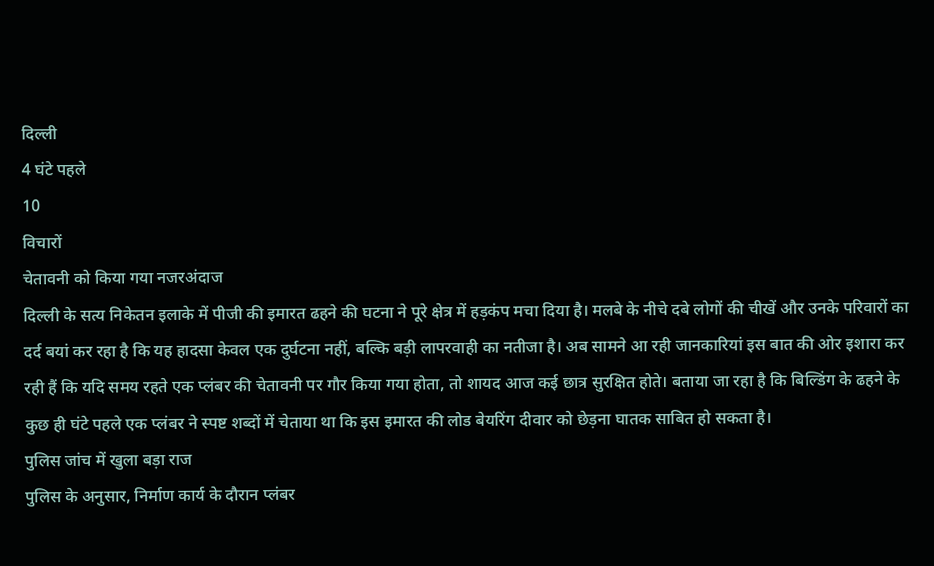दिल्ली
4 घंटे पहले
10
विचारों
चेतावनी को किया गया नजरअंदाज
दिल्ली के सत्य निकेतन इलाके में पीजी की इमारत ढहने की घटना ने पूरे क्षेत्र में हड़कंप मचा दिया है। मलबे के नीचे दबे लोगों की चीखें और उनके परिवारों का दर्द बयां कर रहा है कि यह हादसा केवल एक दुर्घटना नहीं, बल्कि बड़ी लापरवाही का नतीजा है। अब सामने आ रही जानकारियां इस बात की ओर इशारा कर रही हैं कि यदि समय रहते एक प्लंबर की चेतावनी पर गौर किया गया होता, तो शायद आज कई छात्र सुरक्षित होते। बताया जा रहा है कि बिल्डिंग के ढहने के कुछ ही घंटे पहले एक प्लंबर ने स्पष्ट शब्दों में चेताया था कि इस इमारत की लोड बेयरिंग दीवार को छेड़ना घातक साबित हो सकता है।
पुलिस जांच में खुला बड़ा राज
पुलिस के अनुसार, निर्माण कार्य के दौरान प्लंबर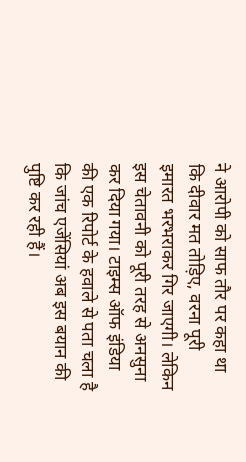ने आरोपी को साफ तौर पर कहा था कि दीवार मत तोड़िए, वरना पूरी इमारत भरभराकर गिर जाएगी। लेकिन इस चेतावनी को पूरी तरह से अनसुना कर दिया गया। टाइम्स ऑफ इंडिया की एक रिपोर्ट के हवाले से पता चला है कि जांच एजेंसियां अब इस बयान की पुष्टि कर रही हैं।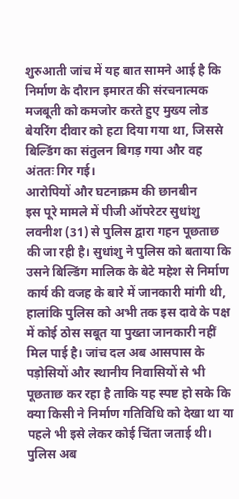शुरुआती जांच में यह बात सामने आई है कि निर्माण के दौरान इमारत की संरचनात्मक मजबूती को कमजोर करते हुए मुख्य लोड बेयरिंग दीवार को हटा दिया गया था, जिससे बिल्डिंग का संतुलन बिगड़ गया और वह अंततः गिर गई।
आरोपियों और घटनाक्रम की छानबीन
इस पूरे मामले में पीजी ऑपरेटर सुधांशु लवनीश (31) से पुलिस द्वारा गहन पूछताछ की जा रही है। सुधांशु ने पुलिस को बताया कि उसने बिल्डिंग मालिक के बेटे महेश से निर्माण कार्य की वजह के बारे में जानकारी मांगी थी, हालांकि पुलिस को अभी तक इस दावे के पक्ष में कोई ठोस सबूत या पुख्ता जानकारी नहीं मिल पाई है। जांच दल अब आसपास के पड़ोसियों और स्थानीय निवासियों से भी पूछताछ कर रहा है ताकि यह स्पष्ट हो सके कि क्या किसी ने निर्माण गतिविधि को देखा था या पहले भी इसे लेकर कोई चिंता जताई थी। पुलिस अब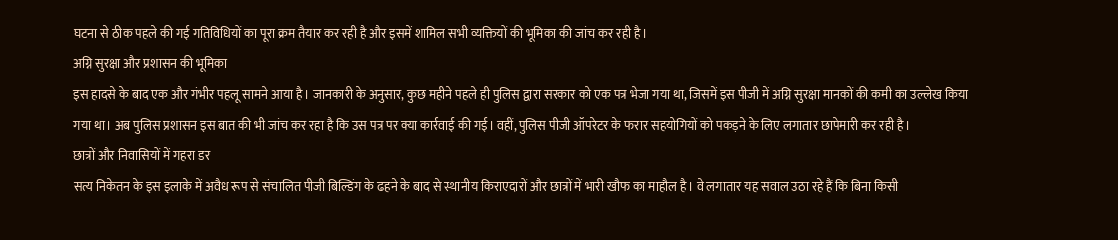घटना से ठीक पहले की गई गतिविधियों का पूरा क्रम तैयार कर रही है और इसमें शामिल सभी व्यक्तियों की भूमिका की जांच कर रही है।
अग्नि सुरक्षा और प्रशासन की भूमिका
इस हादसे के बाद एक और गंभीर पहलू सामने आया है। जानकारी के अनुसार, कुछ महीने पहले ही पुलिस द्वारा सरकार को एक पत्र भेजा गया था, जिसमें इस पीजी में अग्नि सुरक्षा मानकों की कमी का उल्लेख किया गया था। अब पुलिस प्रशासन इस बात की भी जांच कर रहा है कि उस पत्र पर क्या कार्रवाई की गई। वहीं, पुलिस पीजी ऑपरेटर के फरार सहयोगियों को पकड़ने के लिए लगातार छापेमारी कर रही है।
छात्रों और निवासियों में गहरा डर
सत्य निकेतन के इस इलाके में अवैध रूप से संचालित पीजी बिल्डिंग के ढहने के बाद से स्थानीय किराएदारों और छात्रों में भारी खौफ का माहौल है। वे लगातार यह सवाल उठा रहे हैं कि बिना किसी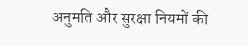अनुमति और सुरक्षा नियमों की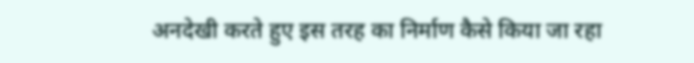अनदेखी करते हुए इस तरह का निर्माण कैसे किया जा रहा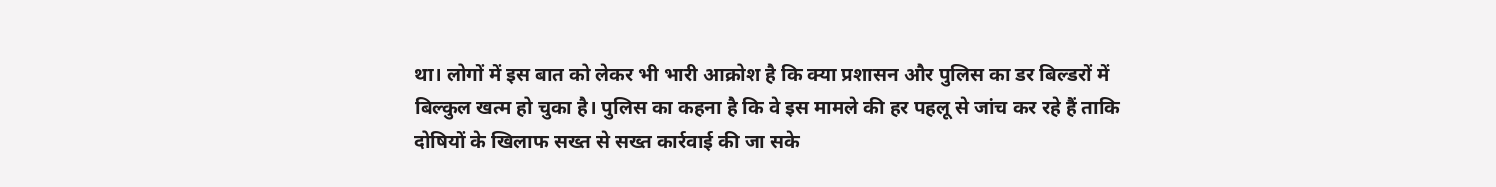था। लोगों में इस बात को लेकर भी भारी आक्रोश है कि क्या प्रशासन और पुलिस का डर बिल्डरों में बिल्कुल खत्म हो चुका है। पुलिस का कहना है कि वे इस मामले की हर पहलू से जांच कर रहे हैं ताकि दोषियों के खिलाफ सख्त से सख्त कार्रवाई की जा सके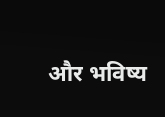और भविष्य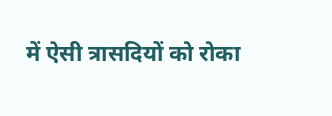में ऐसी त्रासदियों को रोका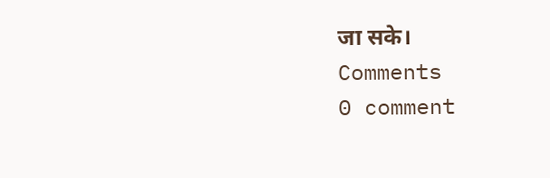जा सके।
Comments
0 comment